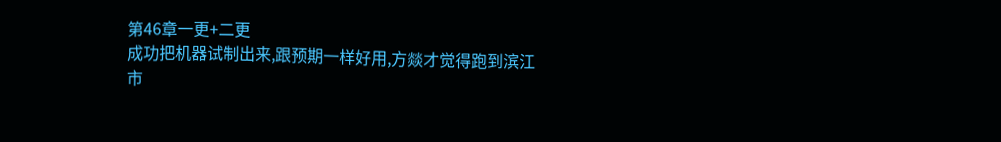第46章一更+二更
成功把机器试制出来,跟预期一样好用,方燚才觉得跑到滨江市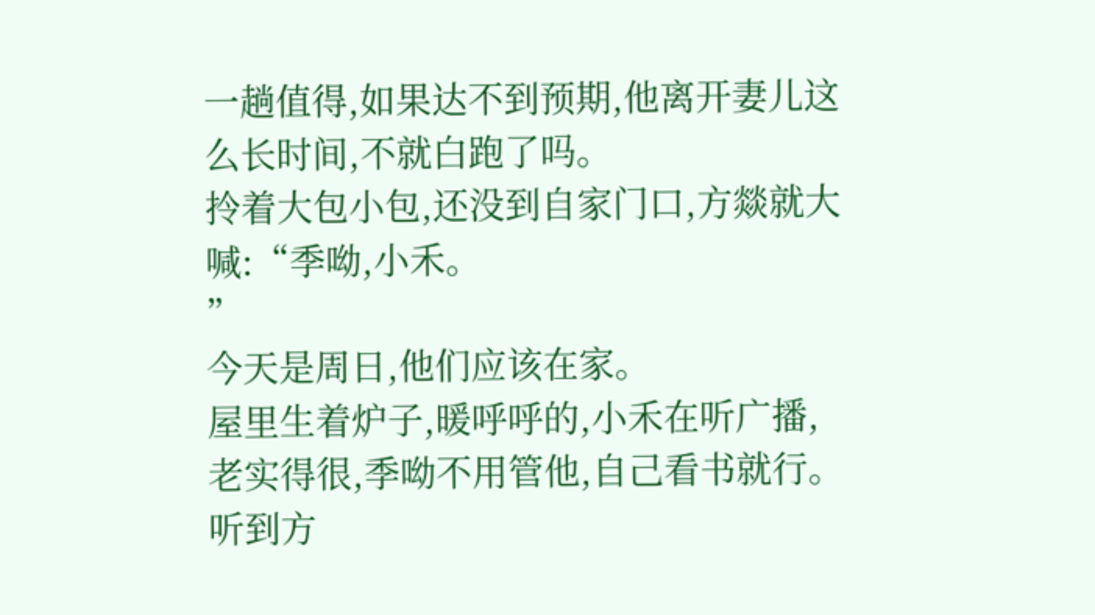一趟值得,如果达不到预期,他离开妻儿这么长时间,不就白跑了吗。
拎着大包小包,还没到自家门口,方燚就大喊:“季呦,小禾。
”
今天是周日,他们应该在家。
屋里生着炉子,暖呼呼的,小禾在听广播,老实得很,季呦不用管他,自己看书就行。
听到方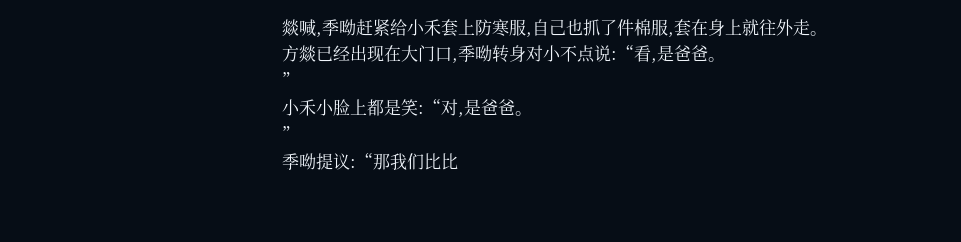燚喊,季呦赶紧给小禾套上防寒服,自己也抓了件棉服,套在身上就往外走。
方燚已经出现在大门口,季呦转身对小不点说:“看,是爸爸。
”
小禾小脸上都是笑:“对,是爸爸。
”
季呦提议:“那我们比比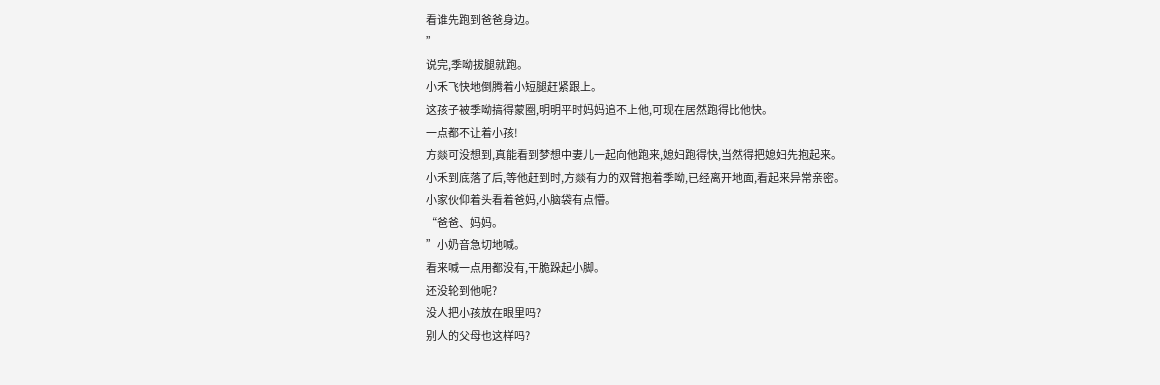看谁先跑到爸爸身边。
”
说完,季呦拔腿就跑。
小禾飞快地倒腾着小短腿赶紧跟上。
这孩子被季呦搞得蒙圈,明明平时妈妈追不上他,可现在居然跑得比他快。
一点都不让着小孩!
方燚可没想到,真能看到梦想中妻儿一起向他跑来,媳妇跑得快,当然得把媳妇先抱起来。
小禾到底落了后,等他赶到时,方燚有力的双臂抱着季呦,已经离开地面,看起来异常亲密。
小家伙仰着头看着爸妈,小脑袋有点懵。
“爸爸、妈妈。
”小奶音急切地喊。
看来喊一点用都没有,干脆跺起小脚。
还没轮到他呢?
没人把小孩放在眼里吗?
别人的父母也这样吗?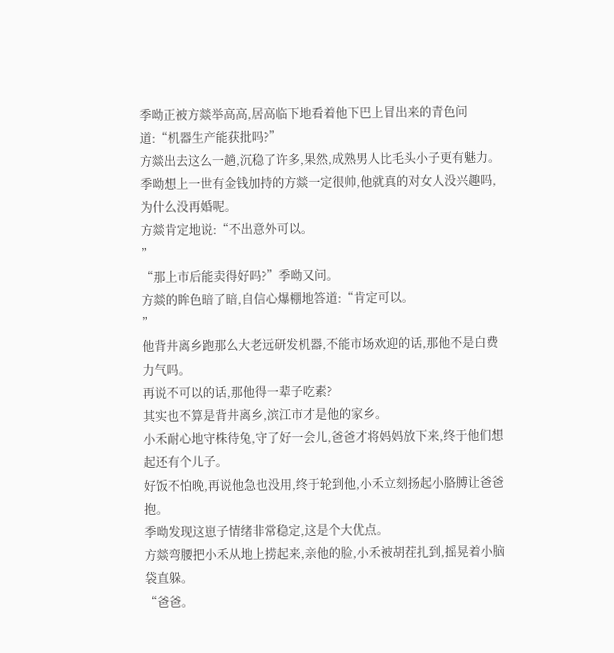季呦正被方燚举高高,居高临下地看着他下巴上冒出来的青色问道:“机器生产能获批吗?”
方燚出去这么一趟,沉稳了许多,果然,成熟男人比毛头小子更有魅力。
季呦想上一世有金钱加持的方燚一定很帅,他就真的对女人没兴趣吗,为什么没再婚呢。
方燚肯定地说:“不出意外可以。
”
“那上市后能卖得好吗?”季呦又问。
方燚的眸色暗了暗,自信心爆棚地答道:“肯定可以。
”
他背井离乡跑那么大老远研发机器,不能市场欢迎的话,那他不是白费力气吗。
再说不可以的话,那他得一辈子吃素?
其实也不算是背井离乡,滨江市才是他的家乡。
小禾耐心地守株待兔,守了好一会儿,爸爸才将妈妈放下来,终于他们想起还有个儿子。
好饭不怕晚,再说他急也没用,终于轮到他,小禾立刻扬起小胳膊让爸爸抱。
季呦发现这崽子情绪非常稳定,这是个大优点。
方燚弯腰把小禾从地上捞起来,亲他的脸,小禾被胡茬扎到,摇晃着小脑袋直躲。
“爸爸。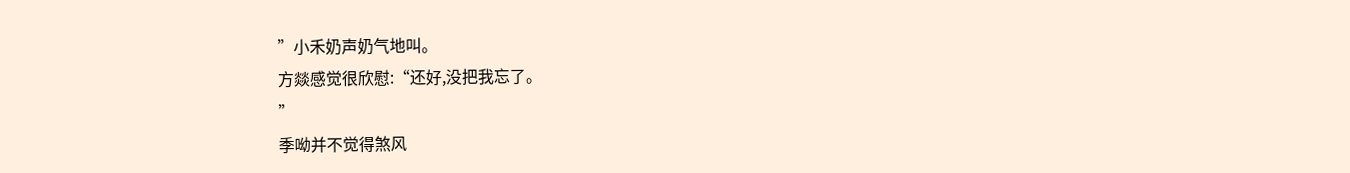”小禾奶声奶气地叫。
方燚感觉很欣慰:“还好,没把我忘了。
”
季呦并不觉得煞风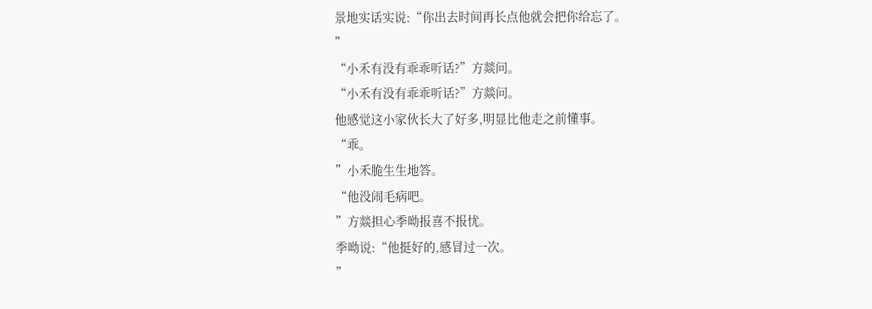景地实话实说:“你出去时间再长点他就会把你给忘了。
”
“小禾有没有乖乖听话?”方燚问。
“小禾有没有乖乖听话?”方燚问。
他感觉这小家伙长大了好多,明显比他走之前懂事。
“乖。
”小禾脆生生地答。
“他没闹毛病吧。
”方燚担心季呦报喜不报忧。
季呦说:“他挺好的,感冒过一次。
”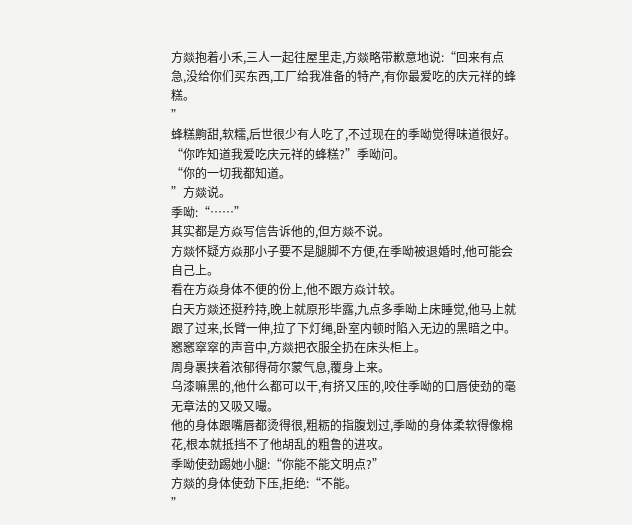方燚抱着小禾,三人一起往屋里走,方燚略带歉意地说:“回来有点急,没给你们买东西,工厂给我准备的特产,有你最爱吃的庆元祥的蜂糕。
”
蜂糕齁甜,软糯,后世很少有人吃了,不过现在的季呦觉得味道很好。
“你咋知道我爱吃庆元祥的蜂糕?”季呦问。
“你的一切我都知道。
”方燚说。
季呦:“……”
其实都是方焱写信告诉他的,但方燚不说。
方燚怀疑方焱那小子要不是腿脚不方便,在季呦被退婚时,他可能会自己上。
看在方焱身体不便的份上,他不跟方焱计较。
白天方燚还挺矜持,晚上就原形毕露,九点多季呦上床睡觉,他马上就跟了过来,长臂一伸,拉了下灯绳,卧室内顿时陷入无边的黑暗之中。
窸窸窣窣的声音中,方燚把衣服全扔在床头柜上。
周身裹挟着浓郁得荷尔蒙气息,覆身上来。
乌漆嘛黑的,他什么都可以干,有挤又压的,咬住季呦的口唇使劲的毫无章法的又吸又嘬。
他的身体跟嘴唇都烫得很,粗粝的指腹划过,季呦的身体柔软得像棉花,根本就抵挡不了他胡乱的粗鲁的进攻。
季呦使劲踢她小腿:“你能不能文明点?”
方燚的身体使劲下压,拒绝:“不能。
”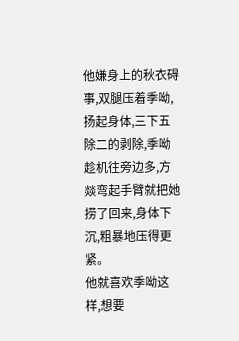他嫌身上的秋衣碍事,双腿压着季呦,扬起身体,三下五除二的剥除,季呦趁机往旁边多,方燚弯起手臂就把她捞了回来,身体下沉,粗暴地压得更紧。
他就喜欢季呦这样,想要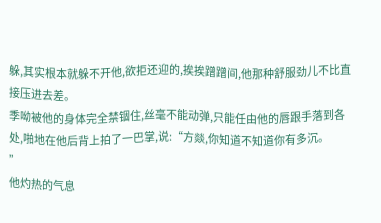躲,其实根本就躲不开他,欲拒还迎的,挨挨蹭蹭间,他那种舒服劲儿不比直接压进去差。
季呦被他的身体完全禁锢住,丝毫不能动弹,只能任由他的唇跟手落到各处,啪地在他后背上拍了一巴掌,说:“方燚,你知道不知道你有多沉。
”
他灼热的气息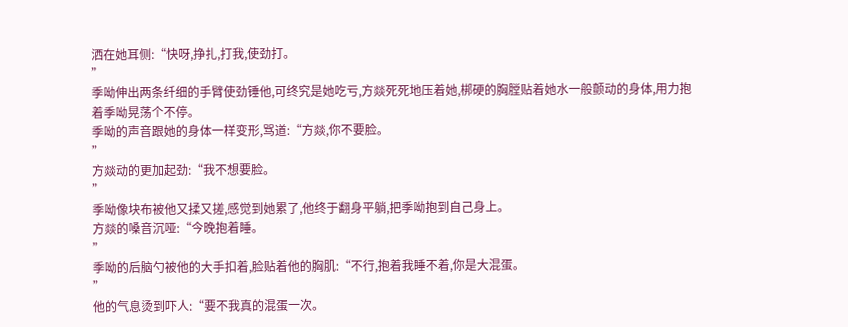洒在她耳侧:“快呀,挣扎,打我,使劲打。
”
季呦伸出两条纤细的手臂使劲锤他,可终究是她吃亏,方燚死死地压着她,梆硬的胸膛贴着她水一般颤动的身体,用力抱着季呦晃荡个不停。
季呦的声音跟她的身体一样变形,骂道:“方燚,你不要脸。
”
方燚动的更加起劲:“我不想要脸。
”
季呦像块布被他又揉又搓,感觉到她累了,他终于翻身平躺,把季呦抱到自己身上。
方燚的嗓音沉哑:“今晚抱着睡。
”
季呦的后脑勺被他的大手扣着,脸贴着他的胸肌:“不行,抱着我睡不着,你是大混蛋。
”
他的气息烫到吓人:“要不我真的混蛋一次。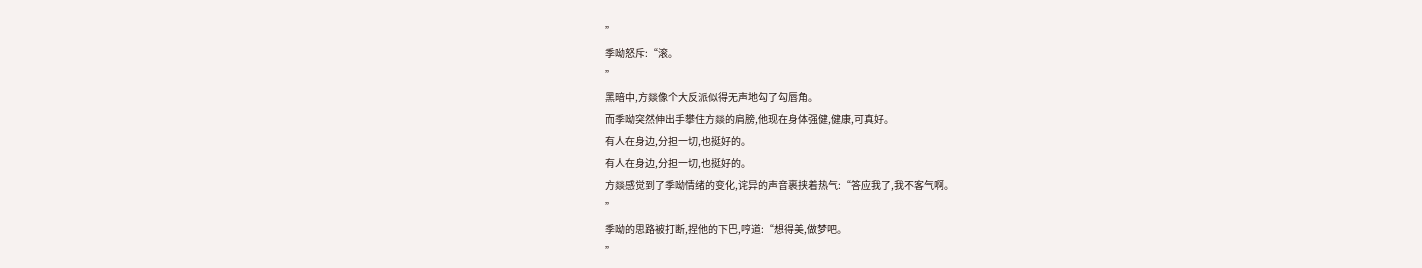”
季呦怒斥:“滚。
”
黑暗中,方燚像个大反派似得无声地勾了勾唇角。
而季呦突然伸出手攀住方燚的肩膀,他现在身体强健,健康,可真好。
有人在身边,分担一切,也挺好的。
有人在身边,分担一切,也挺好的。
方燚感觉到了季呦情绪的变化,诧异的声音裹挟着热气:“答应我了,我不客气啊。
”
季呦的思路被打断,捏他的下巴,哼道:“想得美,做梦吧。
”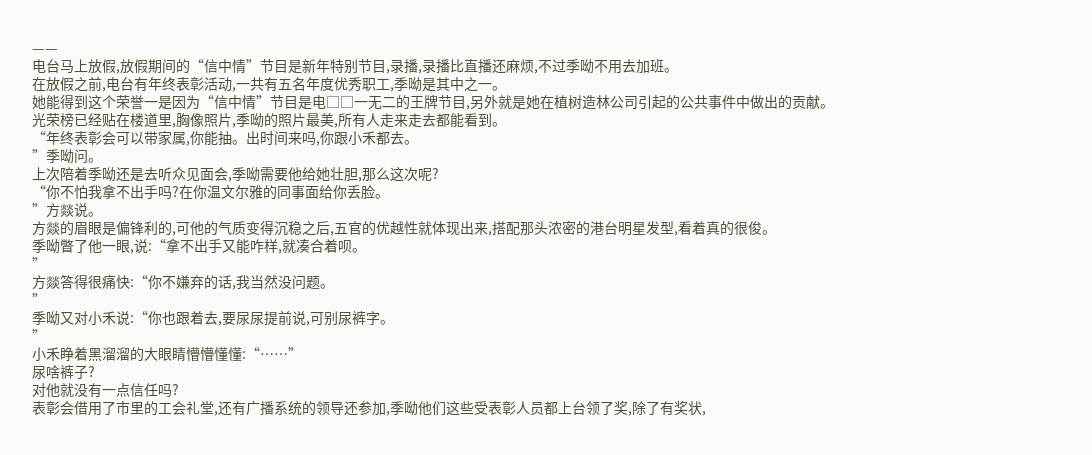——
电台马上放假,放假期间的“信中情”节目是新年特别节目,录播,录播比直播还麻烦,不过季呦不用去加班。
在放假之前,电台有年终表彰活动,一共有五名年度优秀职工,季呦是其中之一。
她能得到这个荣誉一是因为“信中情”节目是电□□一无二的王牌节目,另外就是她在植树造林公司引起的公共事件中做出的贡献。
光荣榜已经贴在楼道里,胸像照片,季呦的照片最美,所有人走来走去都能看到。
“年终表彰会可以带家属,你能抽。出时间来吗,你跟小禾都去。
”季呦问。
上次陪着季呦还是去听众见面会,季呦需要他给她壮胆,那么这次呢?
“你不怕我拿不出手吗?在你温文尔雅的同事面给你丢脸。
”方燚说。
方燚的眉眼是偏锋利的,可他的气质变得沉稳之后,五官的优越性就体现出来,搭配那头浓密的港台明星发型,看着真的很俊。
季呦瞥了他一眼,说:“拿不出手又能咋样,就凑合着呗。
”
方燚答得很痛快:“你不嫌弃的话,我当然没问题。
”
季呦又对小禾说:“你也跟着去,要尿尿提前说,可别尿裤字。
”
小禾睁着黑溜溜的大眼睛懵懵懂懂:“……”
尿啥裤子?
对他就没有一点信任吗?
表彰会借用了市里的工会礼堂,还有广播系统的领导还参加,季呦他们这些受表彰人员都上台领了奖,除了有奖状,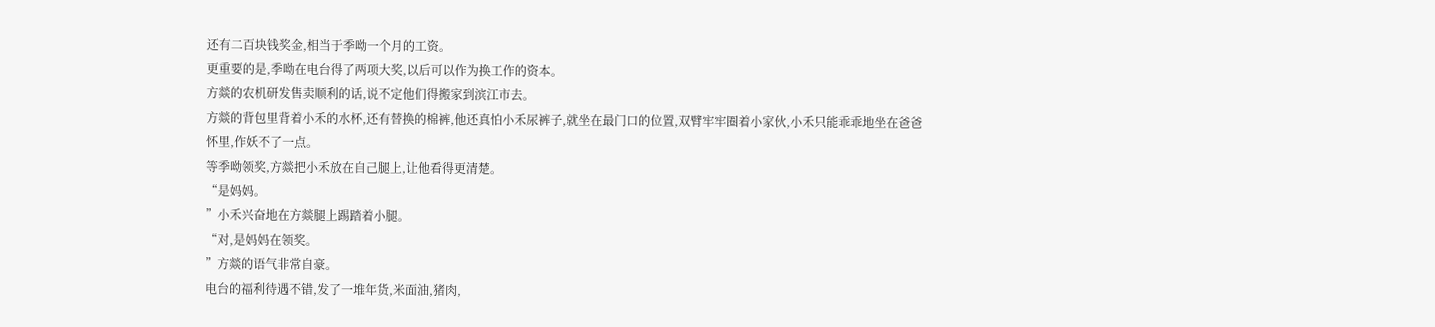还有二百块钱奖金,相当于季呦一个月的工资。
更重要的是,季呦在电台得了两项大奖,以后可以作为换工作的资本。
方燚的农机研发售卖顺利的话,说不定他们得搬家到滨江市去。
方燚的背包里背着小禾的水杯,还有替换的棉裤,他还真怕小禾尿裤子,就坐在最门口的位置,双臂牢牢圈着小家伙,小禾只能乖乖地坐在爸爸怀里,作妖不了一点。
等季呦领奖,方燚把小禾放在自己腿上,让他看得更清楚。
“是妈妈。
”小禾兴奋地在方燚腿上踢踏着小腿。
“对,是妈妈在领奖。
”方燚的语气非常自豪。
电台的福利待遇不错,发了一堆年货,米面油,猪肉,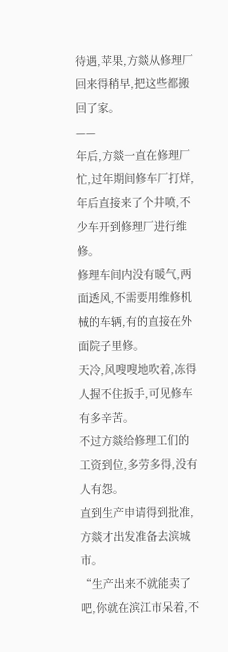待遇,苹果,方燚从修理厂回来得稍早,把这些都搬回了家。
——
年后,方燚一直在修理厂忙,过年期间修车厂打烊,年后直接来了个井喷,不少车开到修理厂进行维修。
修理车间内没有暖气,两面透风,不需要用维修机械的车辆,有的直接在外面院子里修。
天冷,风嗖嗖地吹着,冻得人握不住扳手,可见修车有多辛苦。
不过方燚给修理工们的工资到位,多劳多得,没有人有怨。
直到生产申请得到批准,方燚才出发准备去滨城市。
“生产出来不就能卖了吧,你就在滨江市呆着,不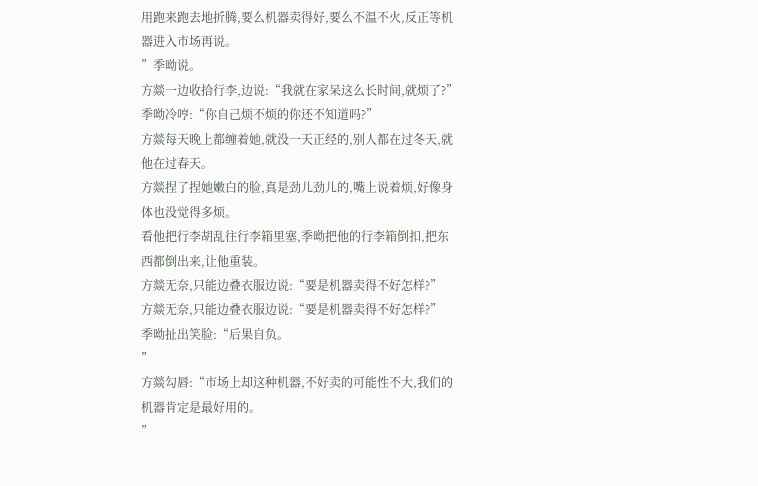用跑来跑去地折腾,要么机器卖得好,要么不温不火,反正等机器进入市场再说。
”季呦说。
方燚一边收拾行李,边说:“我就在家呆这么长时间,就烦了?”
季呦冷哼:“你自己烦不烦的你还不知道吗?”
方燚每天晚上都缠着她,就没一天正经的,别人都在过冬天,就他在过春天。
方燚捏了捏她嫩白的脸,真是劲儿劲儿的,嘴上说着烦,好像身体也没觉得多烦。
看他把行李胡乱往行李箱里塞,季呦把他的行李箱倒扣,把东西都倒出来,让他重装。
方燚无奈,只能边叠衣服边说:“要是机器卖得不好怎样?”
方燚无奈,只能边叠衣服边说:“要是机器卖得不好怎样?”
季呦扯出笑脸:“后果自负。
”
方燚勾唇:“市场上却这种机器,不好卖的可能性不大,我们的机器肯定是最好用的。
”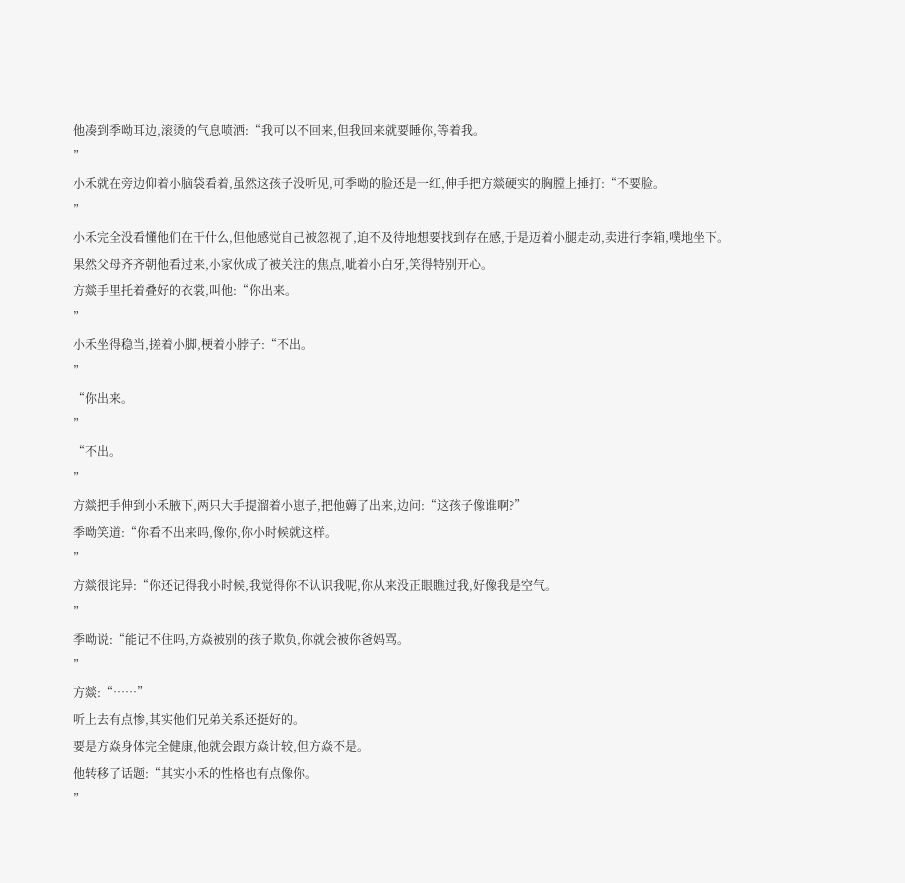他凑到季呦耳边,滚烫的气息喷洒:“我可以不回来,但我回来就要睡你,等着我。
”
小禾就在旁边仰着小脑袋看着,虽然这孩子没听见,可季呦的脸还是一红,伸手把方燚硬实的胸膛上捶打:“不要脸。
”
小禾完全没看懂他们在干什么,但他感觉自己被忽视了,迫不及待地想要找到存在感,于是迈着小腿走动,卖进行李箱,噗地坐下。
果然父母齐齐朝他看过来,小家伙成了被关注的焦点,呲着小白牙,笑得特别开心。
方燚手里托着叠好的衣裳,叫他:“你出来。
”
小禾坐得稳当,搓着小脚,梗着小脖子:“不出。
”
“你出来。
”
“不出。
”
方燚把手伸到小禾腋下,两只大手提溜着小崽子,把他薅了出来,边问:“这孩子像谁啊?”
季呦笑道:“你看不出来吗,像你,你小时候就这样。
”
方燚很诧异:“你还记得我小时候,我觉得你不认识我呢,你从来没正眼瞧过我,好像我是空气。
”
季呦说:“能记不住吗,方焱被别的孩子欺负,你就会被你爸妈骂。
”
方燚:“……”
听上去有点惨,其实他们兄弟关系还挺好的。
要是方焱身体完全健康,他就会跟方焱计较,但方焱不是。
他转移了话题:“其实小禾的性格也有点像你。
”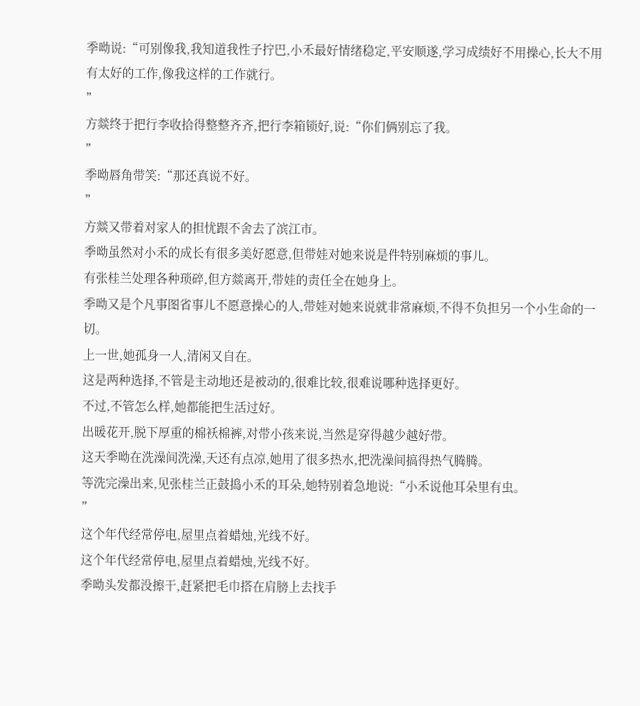季呦说:“可别像我,我知道我性子拧巴,小禾最好情绪稳定,平安顺遂,学习成绩好不用操心,长大不用有太好的工作,像我这样的工作就行。
”
方燚终于把行李收拾得整整齐齐,把行李箱锁好,说:“你们俩别忘了我。
”
季呦唇角带笑:“那还真说不好。
”
方燚又带着对家人的担忧跟不舍去了滨江市。
季呦虽然对小禾的成长有很多美好愿意,但带娃对她来说是件特别麻烦的事儿。
有张桂兰处理各种琐碎,但方燚离开,带娃的责任全在她身上。
季呦又是个凡事图省事儿不愿意操心的人,带娃对她来说就非常麻烦,不得不负担另一个小生命的一切。
上一世,她孤身一人,清闲又自在。
这是两种选择,不管是主动地还是被动的,很难比较,很难说哪种选择更好。
不过,不管怎么样,她都能把生活过好。
出暖花开,脱下厚重的棉袄棉裤,对带小孩来说,当然是穿得越少越好带。
这天季呦在洗澡间洗澡,天还有点凉,她用了很多热水,把洗澡间搞得热气腾腾。
等洗完澡出来,见张桂兰正鼓捣小禾的耳朵,她特别着急地说:“小禾说他耳朵里有虫。
”
这个年代经常停电,屋里点着蜡烛,光线不好。
这个年代经常停电,屋里点着蜡烛,光线不好。
季呦头发都没擦干,赶紧把毛巾搭在肩膀上去找手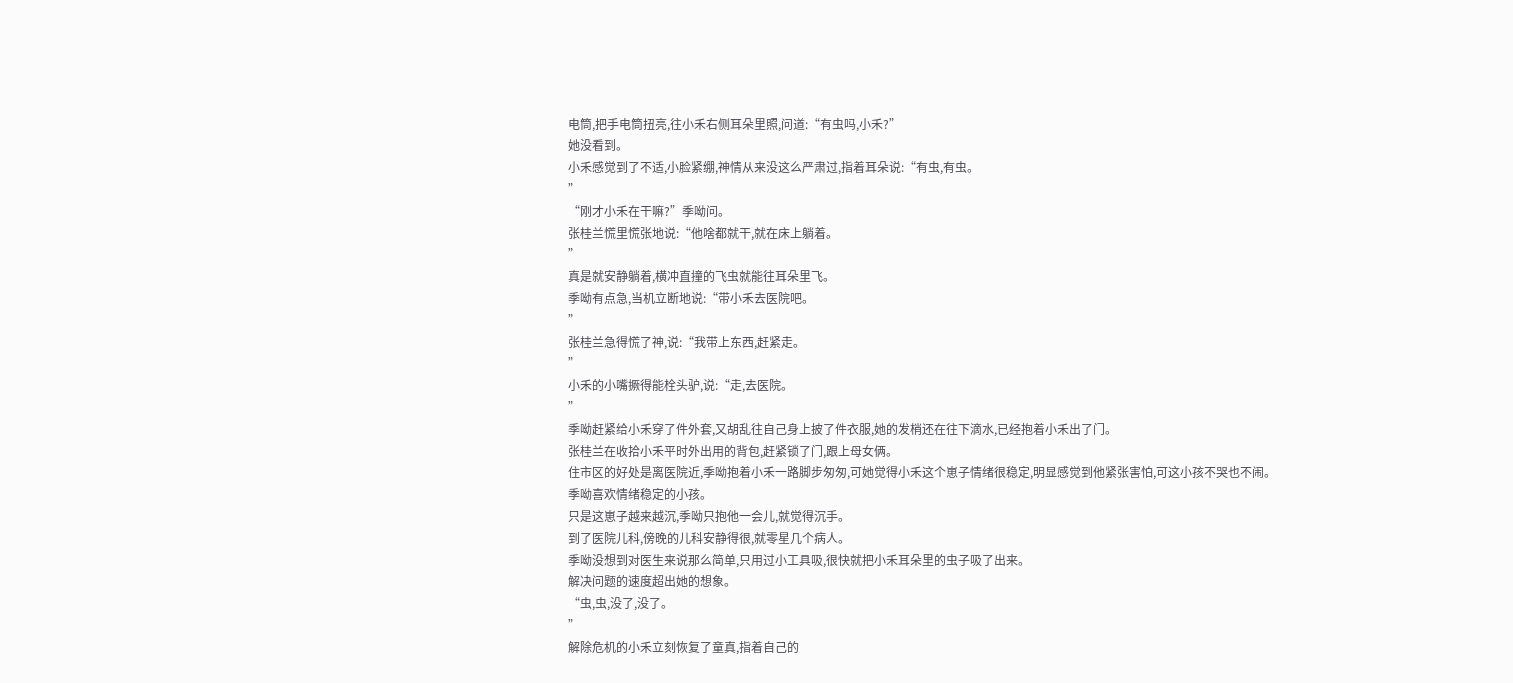电筒,把手电筒扭亮,往小禾右侧耳朵里照,问道:“有虫吗,小禾?”
她没看到。
小禾感觉到了不适,小脸紧绷,神情从来没这么严肃过,指着耳朵说:“有虫,有虫。
”
“刚才小禾在干嘛?”季呦问。
张桂兰慌里慌张地说:“他啥都就干,就在床上躺着。
”
真是就安静躺着,横冲直撞的飞虫就能往耳朵里飞。
季呦有点急,当机立断地说:“带小禾去医院吧。
”
张桂兰急得慌了神,说:“我带上东西,赶紧走。
”
小禾的小嘴撅得能栓头驴,说:“走,去医院。
”
季呦赶紧给小禾穿了件外套,又胡乱往自己身上披了件衣服,她的发梢还在往下滴水,已经抱着小禾出了门。
张桂兰在收拾小禾平时外出用的背包,赶紧锁了门,跟上母女俩。
住市区的好处是离医院近,季呦抱着小禾一路脚步匆匆,可她觉得小禾这个崽子情绪很稳定,明显感觉到他紧张害怕,可这小孩不哭也不闹。
季呦喜欢情绪稳定的小孩。
只是这崽子越来越沉,季呦只抱他一会儿,就觉得沉手。
到了医院儿科,傍晚的儿科安静得很,就零星几个病人。
季呦没想到对医生来说那么简单,只用过小工具吸,很快就把小禾耳朵里的虫子吸了出来。
解决问题的速度超出她的想象。
“虫,虫,没了,没了。
”
解除危机的小禾立刻恢复了童真,指着自己的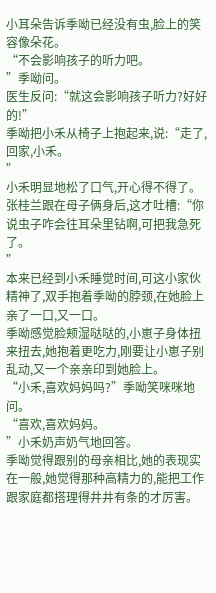小耳朵告诉季呦已经没有虫,脸上的笑容像朵花。
“不会影响孩子的听力吧。
”季呦问。
医生反问:“就这会影响孩子听力?好好的!”
季呦把小禾从椅子上抱起来,说:“走了,回家,小禾。
”
小禾明显地松了口气,开心得不得了。
张桂兰跟在母子俩身后,这才吐槽:“你说虫子咋会往耳朵里钻啊,可把我急死了。
”
本来已经到小禾睡觉时间,可这小家伙精神了,双手抱着季呦的脖颈,在她脸上亲了一口,又一口。
季呦感觉脸颊湿哒哒的,小崽子身体扭来扭去,她抱着更吃力,刚要让小崽子别乱动,又一个亲亲印到她脸上。
“小禾,喜欢妈妈吗?”季呦笑咪咪地问。
“喜欢,喜欢妈妈。
”小禾奶声奶气地回答。
季呦觉得跟别的母亲相比,她的表现实在一般,她觉得那种高精力的,能把工作跟家庭都搭理得井井有条的才厉害。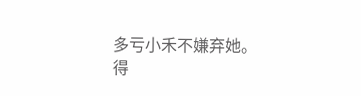多亏小禾不嫌弃她。
得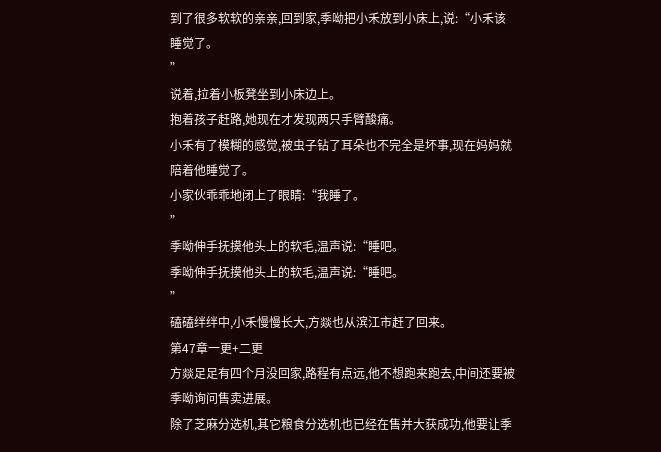到了很多软软的亲亲,回到家,季呦把小禾放到小床上,说:“小禾该睡觉了。
”
说着,拉着小板凳坐到小床边上。
抱着孩子赶路,她现在才发现两只手臂酸痛。
小禾有了模糊的感觉,被虫子钻了耳朵也不完全是坏事,现在妈妈就陪着他睡觉了。
小家伙乖乖地闭上了眼睛:“我睡了。
”
季呦伸手抚摸他头上的软毛,温声说:“睡吧。
季呦伸手抚摸他头上的软毛,温声说:“睡吧。
”
磕磕绊绊中,小禾慢慢长大,方燚也从滨江市赶了回来。
第47章一更+二更
方燚足足有四个月没回家,路程有点远,他不想跑来跑去,中间还要被季呦询问售卖进展。
除了芝麻分选机,其它粮食分选机也已经在售并大获成功,他要让季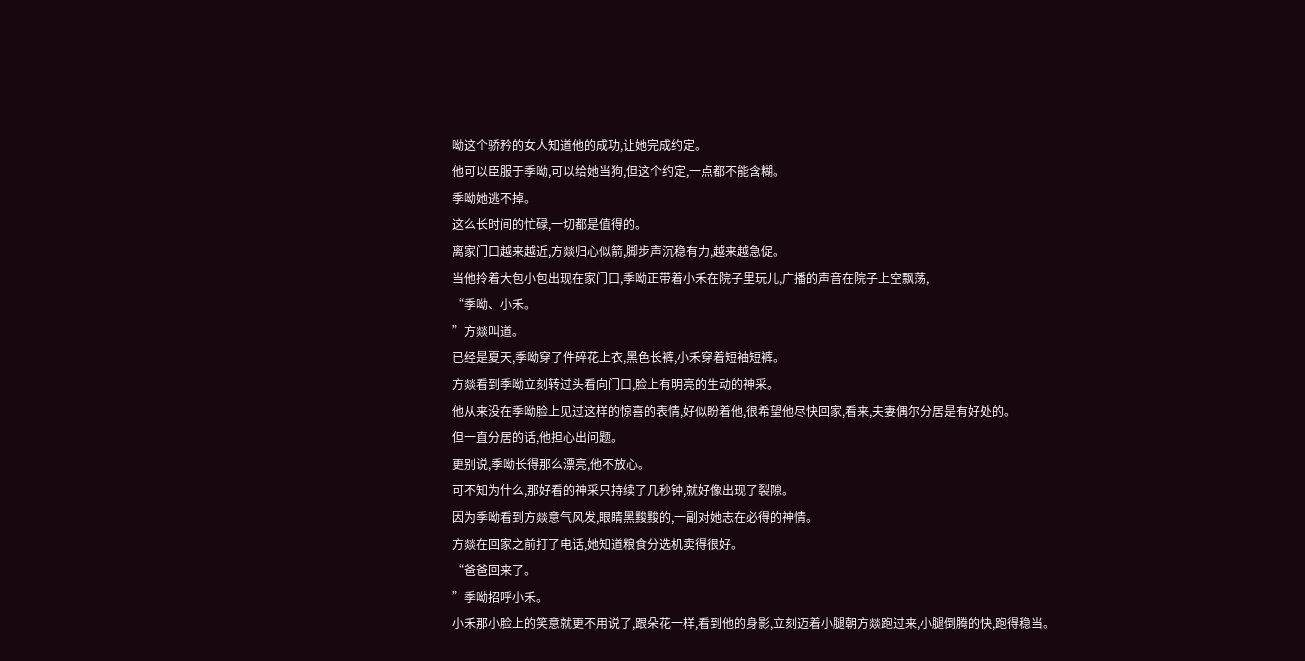呦这个骄矜的女人知道他的成功,让她完成约定。
他可以臣服于季呦,可以给她当狗,但这个约定,一点都不能含糊。
季呦她逃不掉。
这么长时间的忙碌,一切都是值得的。
离家门口越来越近,方燚归心似箭,脚步声沉稳有力,越来越急促。
当他拎着大包小包出现在家门口,季呦正带着小禾在院子里玩儿,广播的声音在院子上空飘荡,
“季呦、小禾。
”方燚叫道。
已经是夏天,季呦穿了件碎花上衣,黑色长裤,小禾穿着短袖短裤。
方燚看到季呦立刻转过头看向门口,脸上有明亮的生动的神采。
他从来没在季呦脸上见过这样的惊喜的表情,好似盼着他,很希望他尽快回家,看来,夫妻偶尔分居是有好处的。
但一直分居的话,他担心出问题。
更别说,季呦长得那么漂亮,他不放心。
可不知为什么,那好看的神采只持续了几秒钟,就好像出现了裂隙。
因为季呦看到方燚意气风发,眼睛黑黢黢的,一副对她志在必得的神情。
方燚在回家之前打了电话,她知道粮食分选机卖得很好。
“爸爸回来了。
”季呦招呼小禾。
小禾那小脸上的笑意就更不用说了,跟朵花一样,看到他的身影,立刻迈着小腿朝方燚跑过来,小腿倒腾的快,跑得稳当。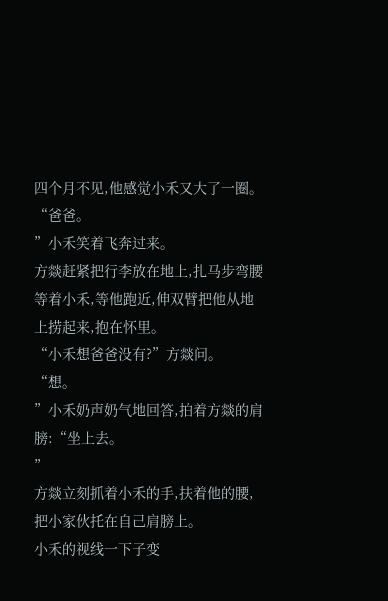四个月不见,他感觉小禾又大了一圈。
“爸爸。
”小禾笑着飞奔过来。
方燚赶紧把行李放在地上,扎马步弯腰等着小禾,等他跑近,伸双臂把他从地上捞起来,抱在怀里。
“小禾想爸爸没有?”方燚问。
“想。
”小禾奶声奶气地回答,拍着方燚的肩膀:“坐上去。
”
方燚立刻抓着小禾的手,扶着他的腰,把小家伙托在自己肩膀上。
小禾的视线一下子变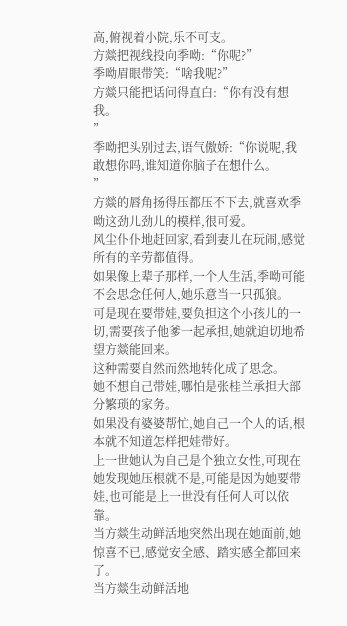高,俯视着小院,乐不可支。
方燚把视线投向季呦:“你呢?”
季呦眉眼带笑:“啥我呢?”
方燚只能把话问得直白:“你有没有想我。
”
季呦把头别过去,语气傲娇:“你说呢,我敢想你吗,谁知道你脑子在想什么。
”
方燚的唇角扬得压都压不下去,就喜欢季呦这劲儿劲儿的模样,很可爱。
风尘仆仆地赶回家,看到妻儿在玩闹,感觉所有的辛劳都值得。
如果像上辈子那样,一个人生活,季呦可能不会思念任何人,她乐意当一只孤狼。
可是现在要带娃,要负担这个小孩儿的一切,需要孩子他爹一起承担,她就迫切地希望方燚能回来。
这种需要自然而然地转化成了思念。
她不想自己带娃,哪怕是张桂兰承担大部分繁琐的家务。
如果没有婆婆帮忙,她自己一个人的话,根本就不知道怎样把娃带好。
上一世她认为自己是个独立女性,可现在她发现她压根就不是,可能是因为她要带娃,也可能是上一世没有任何人可以依靠。
当方燚生动鲜活地突然出现在她面前,她惊喜不已,感觉安全感、踏实感全都回来了。
当方燚生动鲜活地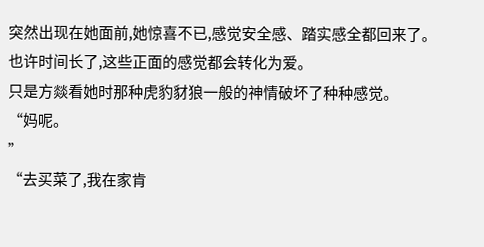突然出现在她面前,她惊喜不已,感觉安全感、踏实感全都回来了。
也许时间长了,这些正面的感觉都会转化为爱。
只是方燚看她时那种虎豹豺狼一般的神情破坏了种种感觉。
“妈呢。
”
“去买菜了,我在家肯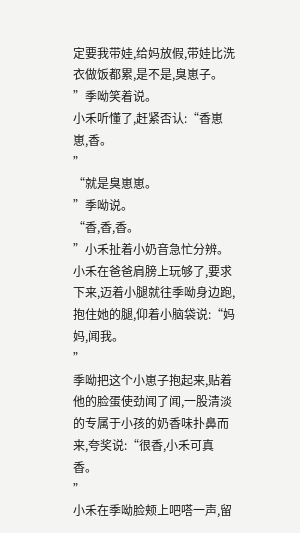定要我带娃,给妈放假,带娃比洗衣做饭都累,是不是,臭崽子。
”季呦笑着说。
小禾听懂了,赶紧否认:“香崽崽,香。
”
“就是臭崽崽。
”季呦说。
“香,香,香。
”小禾扯着小奶音急忙分辨。
小禾在爸爸肩膀上玩够了,要求下来,迈着小腿就往季呦身边跑,抱住她的腿,仰着小脑袋说:“妈妈,闻我。
”
季呦把这个小崽子抱起来,贴着他的脸蛋使劲闻了闻,一股清淡的专属于小孩的奶香味扑鼻而来,夸奖说:“很香,小禾可真香。
”
小禾在季呦脸颊上吧嗒一声,留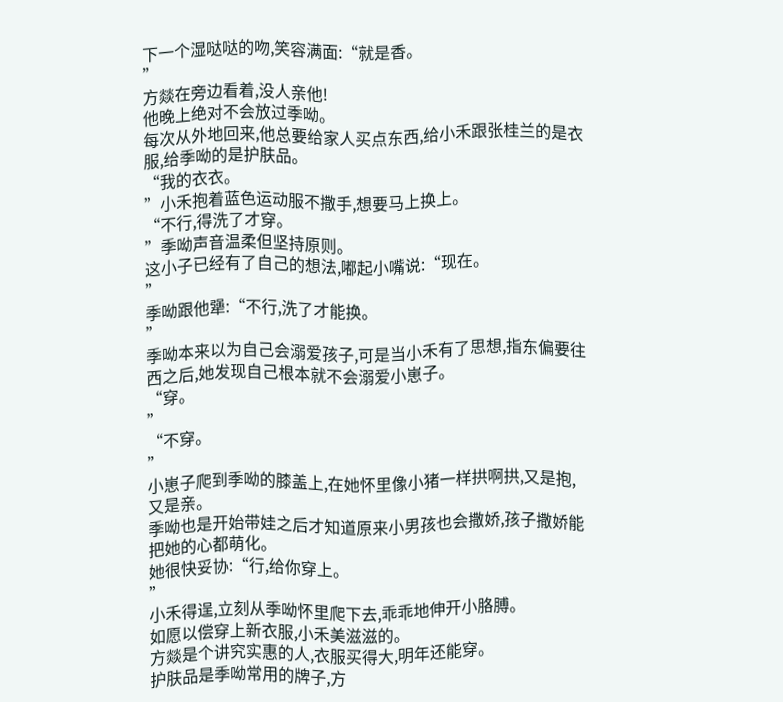下一个湿哒哒的吻,笑容满面:“就是香。
”
方燚在旁边看着,没人亲他!
他晚上绝对不会放过季呦。
每次从外地回来,他总要给家人买点东西,给小禾跟张桂兰的是衣服,给季呦的是护肤品。
“我的衣衣。
”小禾抱着蓝色运动服不撒手,想要马上换上。
“不行,得洗了才穿。
”季呦声音温柔但坚持原则。
这小子已经有了自己的想法,嘟起小嘴说:“现在。
”
季呦跟他犟:“不行,洗了才能换。
”
季呦本来以为自己会溺爱孩子,可是当小禾有了思想,指东偏要往西之后,她发现自己根本就不会溺爱小崽子。
“穿。
”
“不穿。
”
小崽子爬到季呦的膝盖上,在她怀里像小猪一样拱啊拱,又是抱,又是亲。
季呦也是开始带娃之后才知道原来小男孩也会撒娇,孩子撒娇能把她的心都萌化。
她很快妥协:“行,给你穿上。
”
小禾得逞,立刻从季呦怀里爬下去,乖乖地伸开小胳膊。
如愿以偿穿上新衣服,小禾美滋滋的。
方燚是个讲究实惠的人,衣服买得大,明年还能穿。
护肤品是季呦常用的牌子,方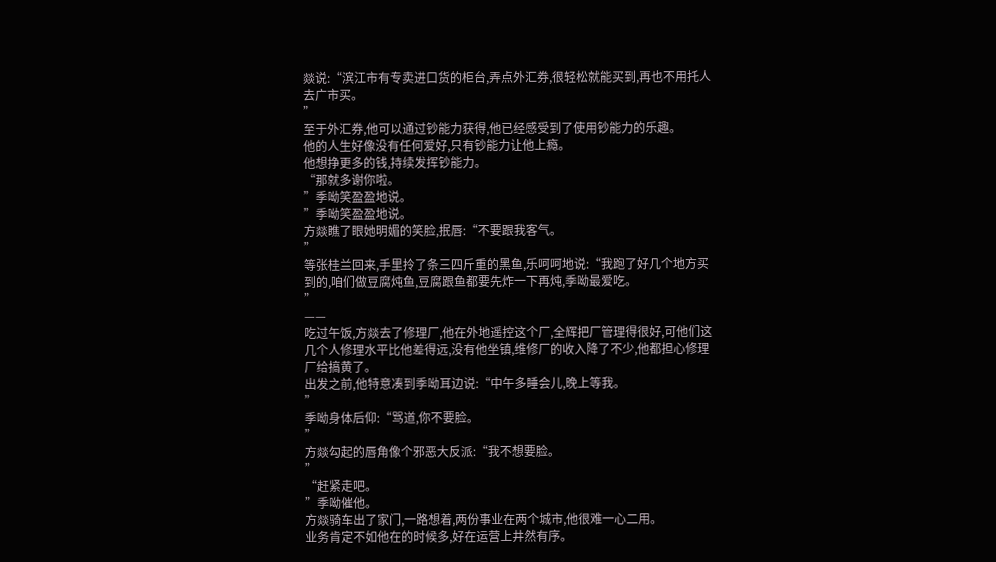燚说:“滨江市有专卖进口货的柜台,弄点外汇券,很轻松就能买到,再也不用托人去广市买。
”
至于外汇券,他可以通过钞能力获得,他已经感受到了使用钞能力的乐趣。
他的人生好像没有任何爱好,只有钞能力让他上瘾。
他想挣更多的钱,持续发挥钞能力。
“那就多谢你啦。
”季呦笑盈盈地说。
”季呦笑盈盈地说。
方燚瞧了眼她明媚的笑脸,抿唇:“不要跟我客气。
”
等张桂兰回来,手里拎了条三四斤重的黑鱼,乐呵呵地说:“我跑了好几个地方买到的,咱们做豆腐炖鱼,豆腐跟鱼都要先炸一下再炖,季呦最爱吃。
”
——
吃过午饭,方燚去了修理厂,他在外地遥控这个厂,全辉把厂管理得很好,可他们这几个人修理水平比他差得远,没有他坐镇,维修厂的收入降了不少,他都担心修理厂给搞黄了。
出发之前,他特意凑到季呦耳边说:“中午多睡会儿,晚上等我。
”
季呦身体后仰:“骂道,你不要脸。
”
方燚勾起的唇角像个邪恶大反派:“我不想要脸。
”
“赶紧走吧。
”季呦催他。
方燚骑车出了家门,一路想着,两份事业在两个城市,他很难一心二用。
业务肯定不如他在的时候多,好在运营上井然有序。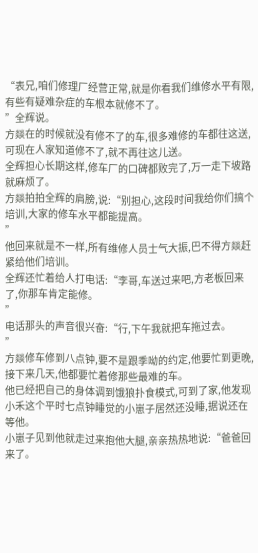“表兄,咱们修理厂经营正常,就是你看我们维修水平有限,有些有疑难杂症的车根本就修不了。
”全辉说。
方燚在的时候就没有修不了的车,很多难修的车都往这送,可现在人家知道修不了,就不再往这儿送。
全辉担心长期这样,修车厂的口碑都败完了,万一走下坡路就麻烦了。
方燚拍拍全辉的肩膀,说:“别担心,这段时间我给你们搞个培训,大家的修车水平都能提高。
”
他回来就是不一样,所有维修人员士气大振,巴不得方燚赶紧给他们培训。
全辉还忙着给人打电话:“李哥,车送过来吧,方老板回来了,你那车肯定能修。
”
电话那头的声音很兴奋:“行,下午我就把车拖过去。
”
方燚修车修到八点钟,要不是跟季呦的约定,他要忙到更晚,接下来几天,他都要忙着修那些最难的车。
他已经把自己的身体调到饿狼扑食模式,可到了家,他发现小禾这个平时七点钟睡觉的小崽子居然还没睡,据说还在等他。
小崽子见到他就走过来抱他大腿,亲亲热热地说:“爸爸回来了。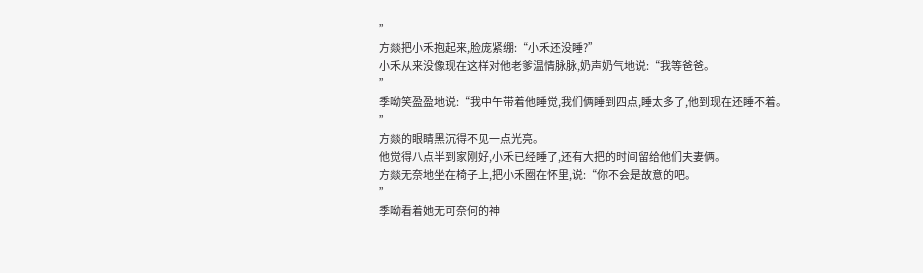”
方燚把小禾抱起来,脸庞紧绷:“小禾还没睡?”
小禾从来没像现在这样对他老爹温情脉脉,奶声奶气地说:“我等爸爸。
”
季呦笑盈盈地说:“我中午带着他睡觉,我们俩睡到四点,睡太多了,他到现在还睡不着。
”
方燚的眼睛黑沉得不见一点光亮。
他觉得八点半到家刚好,小禾已经睡了,还有大把的时间留给他们夫妻俩。
方燚无奈地坐在椅子上,把小禾圈在怀里,说:“你不会是故意的吧。
”
季呦看着她无可奈何的神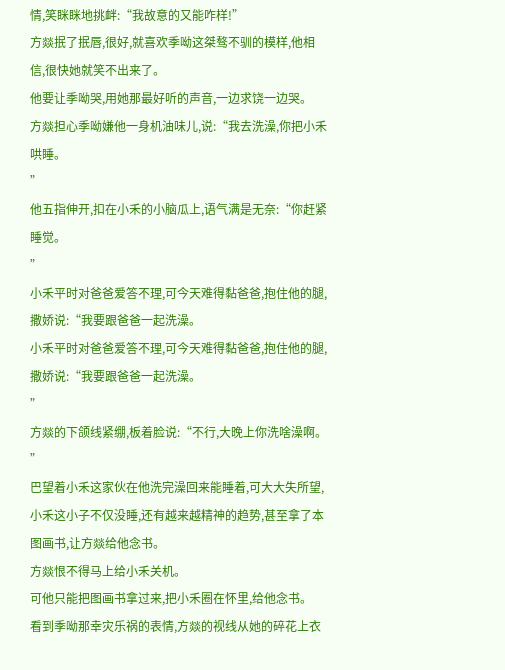情,笑眯眯地挑衅:“我故意的又能咋样!”
方燚抿了抿唇,很好,就喜欢季呦这桀骜不驯的模样,他相信,很快她就笑不出来了。
他要让季呦哭,用她那最好听的声音,一边求饶一边哭。
方燚担心季呦嫌他一身机油味儿,说:“我去洗澡,你把小禾哄睡。
”
他五指伸开,扣在小禾的小脑瓜上,语气满是无奈:“你赶紧睡觉。
”
小禾平时对爸爸爱答不理,可今天难得黏爸爸,抱住他的腿,撒娇说:“我要跟爸爸一起洗澡。
小禾平时对爸爸爱答不理,可今天难得黏爸爸,抱住他的腿,撒娇说:“我要跟爸爸一起洗澡。
”
方燚的下颌线紧绷,板着脸说:“不行,大晚上你洗啥澡啊。
”
巴望着小禾这家伙在他洗完澡回来能睡着,可大大失所望,小禾这小子不仅没睡,还有越来越精神的趋势,甚至拿了本图画书,让方燚给他念书。
方燚恨不得马上给小禾关机。
可他只能把图画书拿过来,把小禾圈在怀里,给他念书。
看到季呦那幸灾乐祸的表情,方燚的视线从她的碎花上衣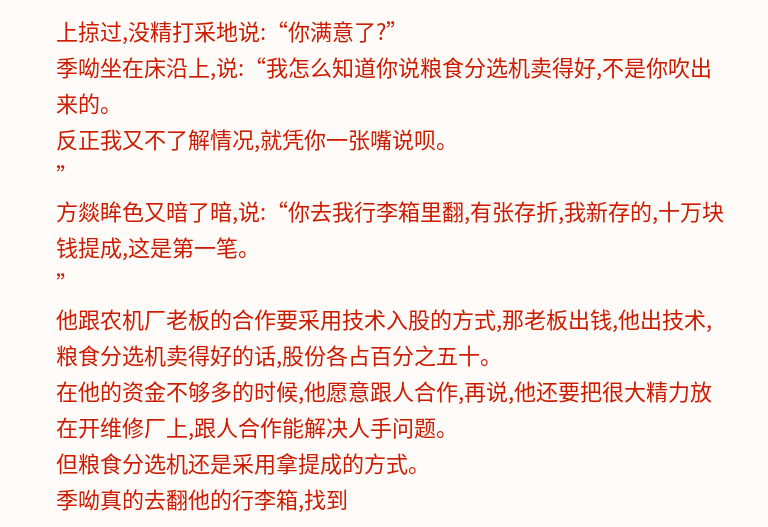上掠过,没精打采地说:“你满意了?”
季呦坐在床沿上,说:“我怎么知道你说粮食分选机卖得好,不是你吹出来的。
反正我又不了解情况,就凭你一张嘴说呗。
”
方燚眸色又暗了暗,说:“你去我行李箱里翻,有张存折,我新存的,十万块钱提成,这是第一笔。
”
他跟农机厂老板的合作要采用技术入股的方式,那老板出钱,他出技术,粮食分选机卖得好的话,股份各占百分之五十。
在他的资金不够多的时候,他愿意跟人合作,再说,他还要把很大精力放在开维修厂上,跟人合作能解决人手问题。
但粮食分选机还是采用拿提成的方式。
季呦真的去翻他的行李箱,找到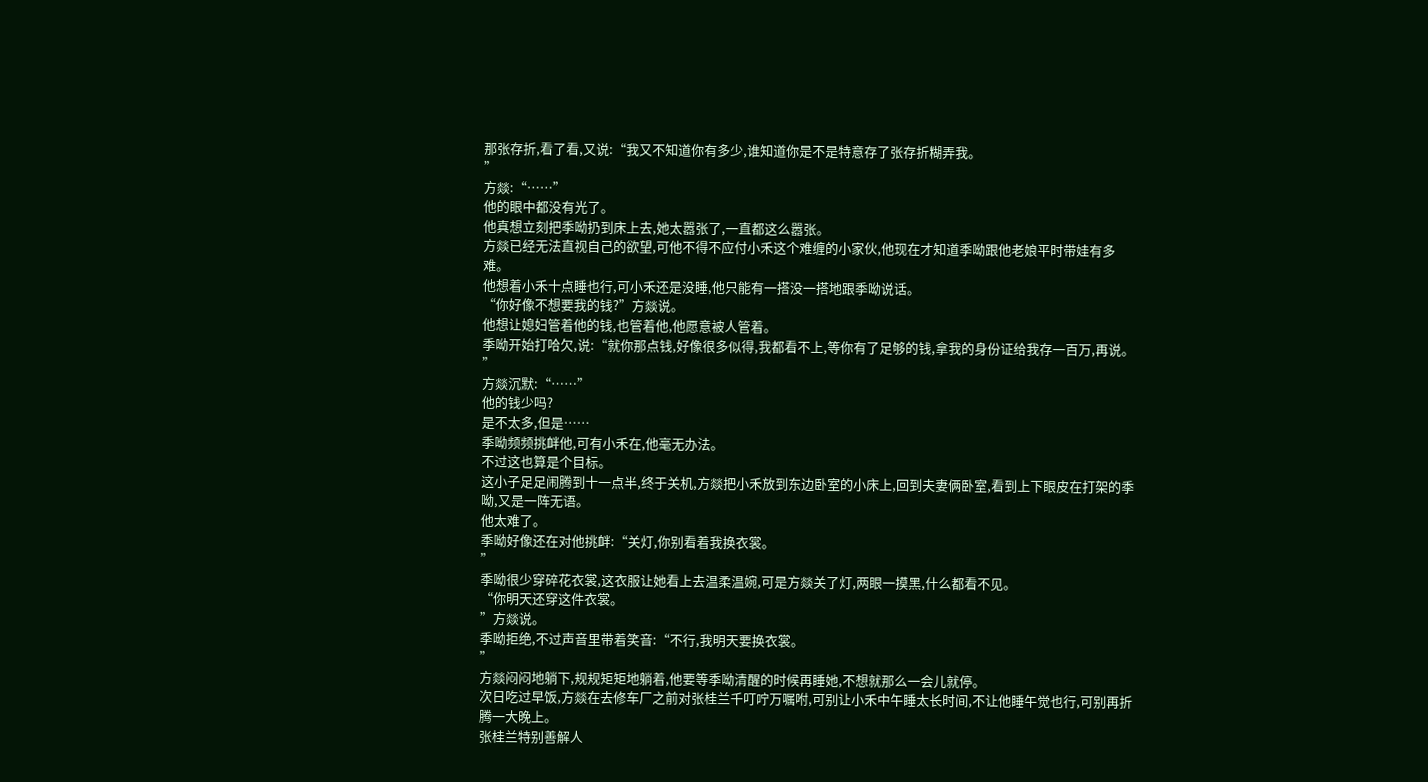那张存折,看了看,又说:“我又不知道你有多少,谁知道你是不是特意存了张存折糊弄我。
”
方燚:“……”
他的眼中都没有光了。
他真想立刻把季呦扔到床上去,她太嚣张了,一直都这么嚣张。
方燚已经无法直视自己的欲望,可他不得不应付小禾这个难缠的小家伙,他现在才知道季呦跟他老娘平时带娃有多难。
他想着小禾十点睡也行,可小禾还是没睡,他只能有一搭没一搭地跟季呦说话。
“你好像不想要我的钱?”方燚说。
他想让媳妇管着他的钱,也管着他,他愿意被人管着。
季呦开始打哈欠,说:“就你那点钱,好像很多似得,我都看不上,等你有了足够的钱,拿我的身份证给我存一百万,再说。
”
方燚沉默:“……”
他的钱少吗?
是不太多,但是……
季呦频频挑衅他,可有小禾在,他毫无办法。
不过这也算是个目标。
这小子足足闹腾到十一点半,终于关机,方燚把小禾放到东边卧室的小床上,回到夫妻俩卧室,看到上下眼皮在打架的季呦,又是一阵无语。
他太难了。
季呦好像还在对他挑衅:“关灯,你别看着我换衣裳。
”
季呦很少穿碎花衣裳,这衣服让她看上去温柔温婉,可是方燚关了灯,两眼一摸黑,什么都看不见。
“你明天还穿这件衣裳。
”方燚说。
季呦拒绝,不过声音里带着笑音:“不行,我明天要换衣裳。
”
方燚闷闷地躺下,规规矩矩地躺着,他要等季呦清醒的时候再睡她,不想就那么一会儿就停。
次日吃过早饭,方燚在去修车厂之前对张桂兰千叮咛万嘱咐,可别让小禾中午睡太长时间,不让他睡午觉也行,可别再折腾一大晚上。
张桂兰特别善解人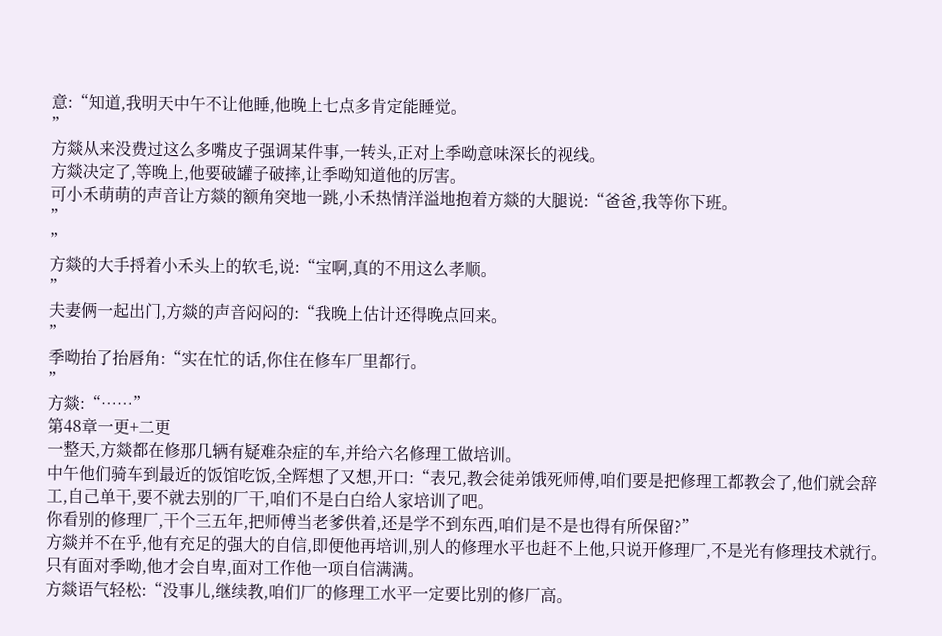意:“知道,我明天中午不让他睡,他晚上七点多肯定能睡觉。
”
方燚从来没费过这么多嘴皮子强调某件事,一转头,正对上季呦意味深长的视线。
方燚决定了,等晚上,他要破罐子破摔,让季呦知道他的厉害。
可小禾萌萌的声音让方燚的额角突地一跳,小禾热情洋溢地抱着方燚的大腿说:“爸爸,我等你下班。
”
”
方燚的大手捋着小禾头上的软毛,说:“宝啊,真的不用这么孝顺。
”
夫妻俩一起出门,方燚的声音闷闷的:“我晚上估计还得晚点回来。
”
季呦抬了抬唇角:“实在忙的话,你住在修车厂里都行。
”
方燚:“……”
第48章一更+二更
一整天,方燚都在修那几辆有疑难杂症的车,并给六名修理工做培训。
中午他们骑车到最近的饭馆吃饭,全辉想了又想,开口:“表兄,教会徒弟饿死师傅,咱们要是把修理工都教会了,他们就会辞工,自己单干,要不就去别的厂干,咱们不是白白给人家培训了吧。
你看别的修理厂,干个三五年,把师傅当老爹供着,还是学不到东西,咱们是不是也得有所保留?”
方燚并不在乎,他有充足的强大的自信,即便他再培训,别人的修理水平也赶不上他,只说开修理厂,不是光有修理技术就行。
只有面对季呦,他才会自卑,面对工作他一项自信满满。
方燚语气轻松:“没事儿,继续教,咱们厂的修理工水平一定要比别的修厂高。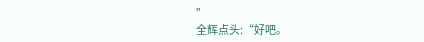”
全辉点头:“好吧。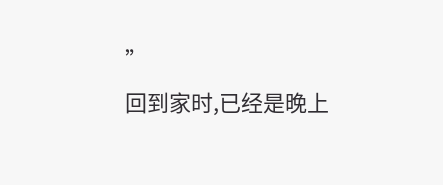”
回到家时,已经是晚上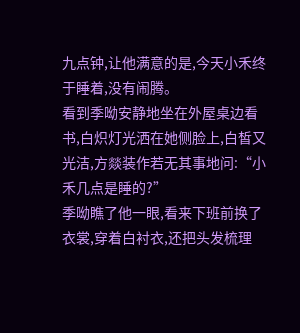九点钟,让他满意的是,今天小禾终于睡着,没有闹腾。
看到季呦安静地坐在外屋桌边看书,白炽灯光洒在她侧脸上,白皙又光洁,方燚装作若无其事地问:“小禾几点是睡的?”
季呦瞧了他一眼,看来下班前换了衣裳,穿着白衬衣,还把头发梳理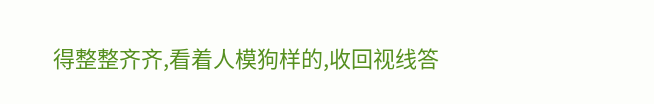得整整齐齐,看着人模狗样的,收回视线答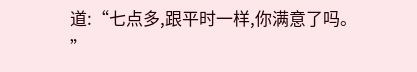道:“七点多,跟平时一样,你满意了吗。
”